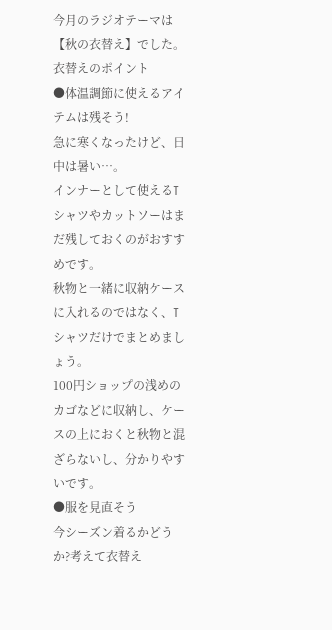今月のラジオテーマは【秋の衣替え】でした。
衣替えのポイント
●体温調節に使えるアイテムは残そう!
急に寒くなったけど、日中は暑い…。
インナーとして使えるTシャツやカットソーはまだ残しておくのがおすすめです。
秋物と一緒に収納ケースに入れるのではなく、Tシャツだけでまとめましょう。
100円ショップの浅めのカゴなどに収納し、ケースの上におくと秋物と混ざらないし、分かりやすいです。
●服を見直そう
今シーズン着るかどうか?考えて衣替え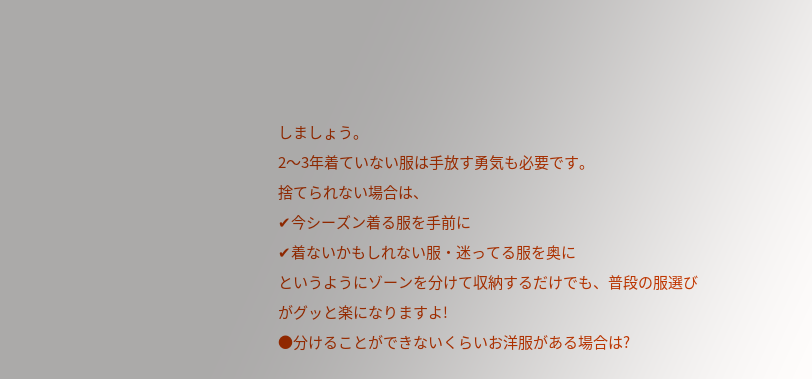しましょう。
2〜3年着ていない服は手放す勇気も必要です。
捨てられない場合は、
✔今シーズン着る服を手前に
✔着ないかもしれない服・迷ってる服を奥に
というようにゾーンを分けて収納するだけでも、普段の服選びがグッと楽になりますよ!
●分けることができないくらいお洋服がある場合は?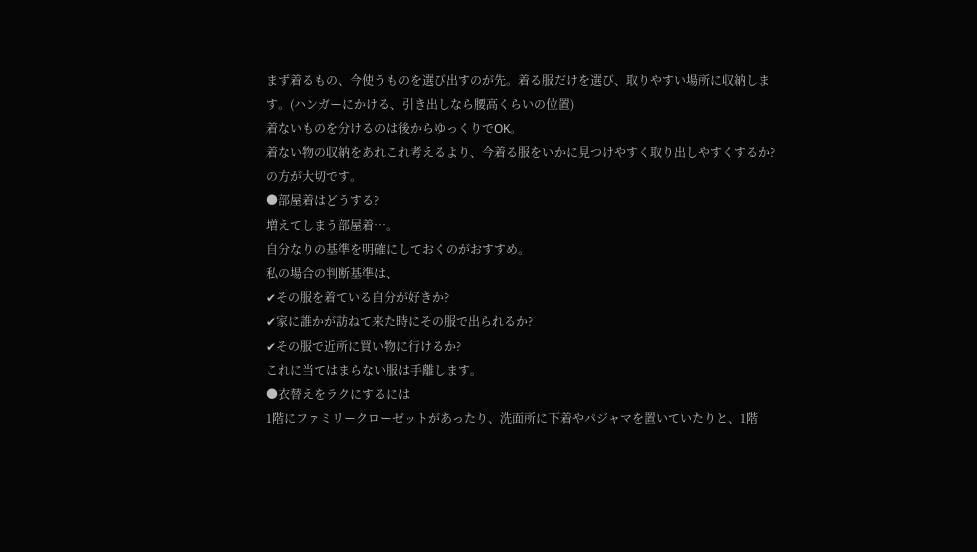まず着るもの、今使うものを選び出すのが先。着る服だけを選び、取りやすい場所に収納します。(ハンガーにかける、引き出しなら腰高くらいの位置)
着ないものを分けるのは後からゆっくりでOK。
着ない物の収納をあれこれ考えるより、今着る服をいかに見つけやすく取り出しやすくするか?の方が大切です。
●部屋着はどうする?
増えてしまう部屋着…。
自分なりの基準を明確にしておくのがおすすめ。
私の場合の判断基準は、
✔その服を着ている自分が好きか?
✔家に誰かが訪ねて来た時にその服で出られるか?
✔その服で近所に買い物に行けるか?
これに当てはまらない服は手離します。
●衣替えをラクにするには
1階にファミリークローゼットがあったり、洗面所に下着やパジャマを置いていたりと、1階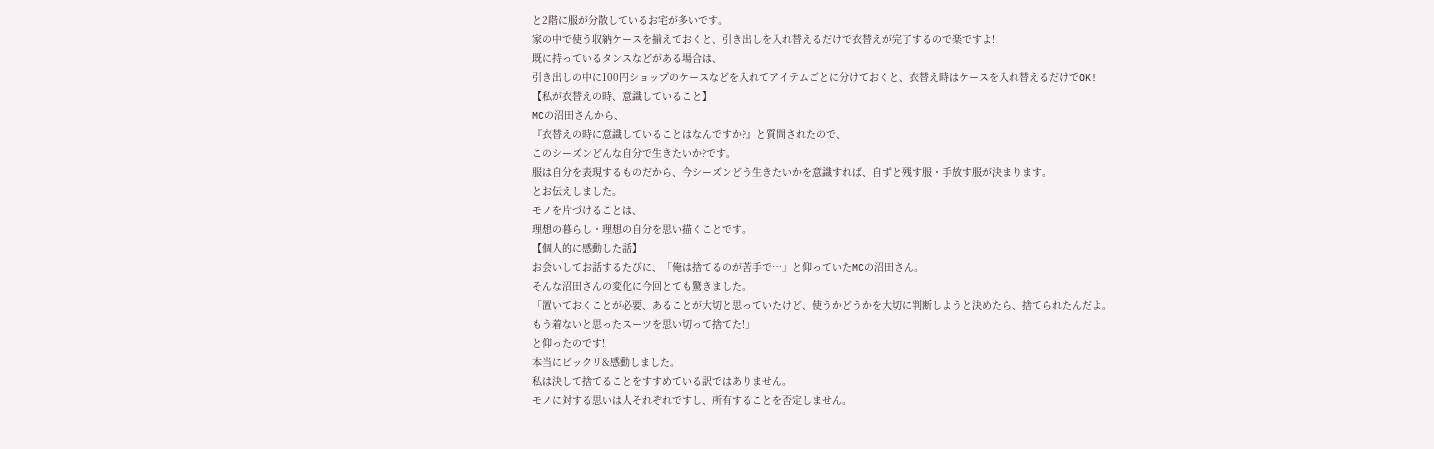と2階に服が分散しているお宅が多いです。
家の中で使う収納ケースを揃えておくと、引き出しを入れ替えるだけで衣替えが完了するので楽ですよ!
既に持っているタンスなどがある場合は、
引き出しの中に100円ショップのケースなどを入れてアイテムごとに分けておくと、衣替え時はケースを入れ替えるだけでOK!
【私が衣替えの時、意識していること】
MCの沼田さんから、
『衣替えの時に意識していることはなんですか?』と質問されたので、
このシーズンどんな自分で生きたいか?です。
服は自分を表現するものだから、今シーズンどう生きたいかを意識すれば、自ずと残す服・手放す服が決まります。
とお伝えしました。
モノを片づけることは、
理想の暮らし・理想の自分を思い描くことです。
【個人的に感動した話】
お会いしてお話するたびに、「俺は捨てるのが苦手で…」と仰っていたMCの沼田さん。
そんな沼田さんの変化に今回とても驚きました。
「置いておくことが必要、あることが大切と思っていたけど、使うかどうかを大切に判断しようと決めたら、捨てられたんだよ。
もう着ないと思ったスーツを思い切って捨てた!」
と仰ったのです!
本当にビックリ&感動しました。
私は決して捨てることをすすめている訳ではありません。
モノに対する思いは人それぞれですし、所有することを否定しません。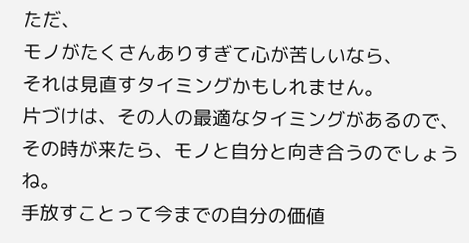ただ、
モノがたくさんありすぎて心が苦しいなら、
それは見直すタイミングかもしれません。
片づけは、その人の最適なタイミングがあるので、その時が来たら、モノと自分と向き合うのでしょうね。
手放すことって今までの自分の価値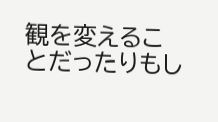観を変えることだったりもし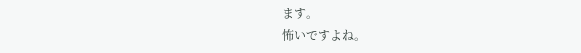ます。
怖いですよね。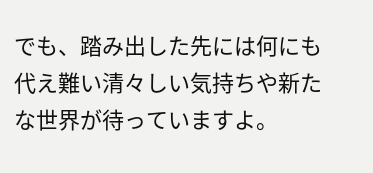でも、踏み出した先には何にも代え難い清々しい気持ちや新たな世界が待っていますよ。